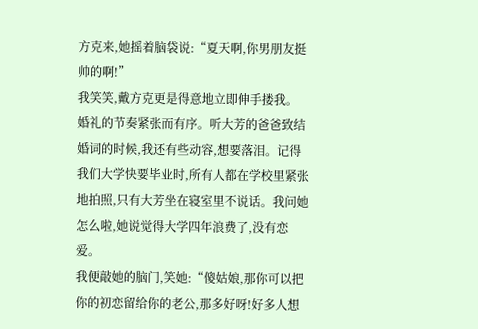方克来,她摇着脑袋说:“夏天啊,你男朋友挺帅的啊!”
我笑笑,戴方克更是得意地立即伸手搂我。
婚礼的节奏紧张而有序。听大芳的爸爸致结婚词的时候,我还有些动容,想要落泪。记得我们大学快要毕业时,所有人都在学校里紧张地拍照,只有大芳坐在寝室里不说话。我问她怎么啦,她说觉得大学四年浪费了,没有恋爱。
我便敲她的脑门,笑她:“傻姑娘,那你可以把你的初恋留给你的老公,那多好呀!好多人想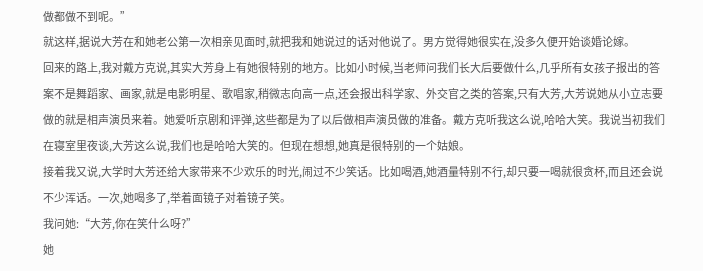做都做不到呢。”
就这样,据说大芳在和她老公第一次相亲见面时,就把我和她说过的话对他说了。男方觉得她很实在,没多久便开始谈婚论嫁。
回来的路上,我对戴方克说,其实大芳身上有她很特别的地方。比如小时候,当老师问我们长大后要做什么,几乎所有女孩子报出的答案不是舞蹈家、画家,就是电影明星、歌唱家,稍微志向高一点,还会报出科学家、外交官之类的答案,只有大芳,大芳说她从小立志要做的就是相声演员来着。她爱听京剧和评弹,这些都是为了以后做相声演员做的准备。戴方克听我这么说,哈哈大笑。我说当初我们在寝室里夜谈,大芳这么说,我们也是哈哈大笑的。但现在想想,她真是很特别的一个姑娘。
接着我又说,大学时大芳还给大家带来不少欢乐的时光,闹过不少笑话。比如喝酒,她酒量特别不行,却只要一喝就很贪杯,而且还会说不少浑话。一次,她喝多了,举着面镜子对着镜子笑。
我问她:“大芳,你在笑什么呀?”
她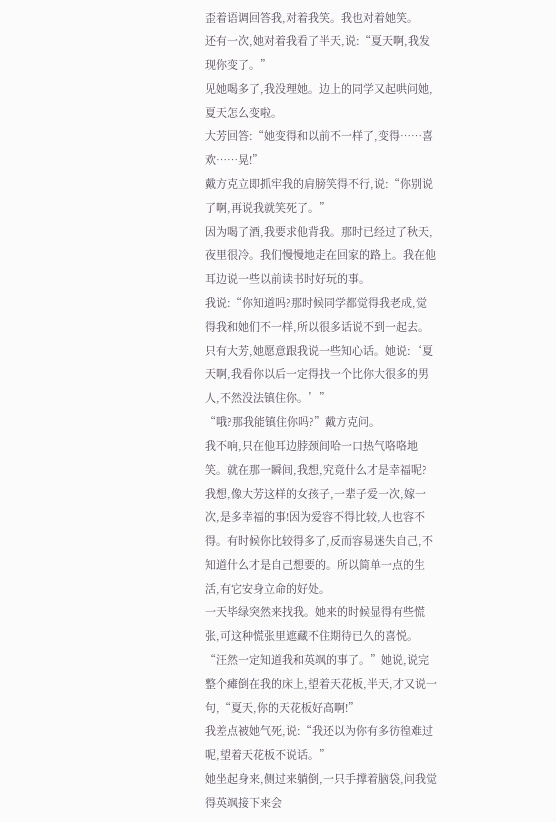歪着语调回答我,对着我笑。我也对着她笑。
还有一次,她对着我看了半天,说:“夏天啊,我发现你变了。”
见她喝多了,我没理她。边上的同学又起哄问她,夏天怎么变啦。
大芳回答:“她变得和以前不一样了,变得……喜欢……晃!”
戴方克立即抓牢我的肩膀笑得不行,说:“你别说了啊,再说我就笑死了。”
因为喝了酒,我要求他背我。那时已经过了秋天,夜里很冷。我们慢慢地走在回家的路上。我在他耳边说一些以前读书时好玩的事。
我说:“你知道吗?那时候同学都觉得我老成,觉得我和她们不一样,所以很多话说不到一起去。只有大芳,她愿意跟我说一些知心话。她说:‘夏天啊,我看你以后一定得找一个比你大很多的男人,不然没法镇住你。’”
“哦?那我能镇住你吗?”戴方克问。
我不响,只在他耳边脖颈间哈一口热气咯咯地笑。就在那一瞬间,我想,究竟什么才是幸福呢?
我想,像大芳这样的女孩子,一辈子爱一次,嫁一次,是多幸福的事!因为爱容不得比较,人也容不得。有时候你比较得多了,反而容易迷失自己,不知道什么才是自己想要的。所以简单一点的生活,有它安身立命的好处。
一天毕绿突然来找我。她来的时候显得有些慌张,可这种慌张里遮藏不住期待已久的喜悦。
“汪然一定知道我和英飒的事了。”她说,说完整个瘫倒在我的床上,望着天花板,半天,才又说一句,“夏天,你的天花板好高啊!”
我差点被她气死,说:“我还以为你有多彷徨难过呢,望着天花板不说话。”
她坐起身来,侧过来躺倒,一只手撑着脑袋,问我觉得英飒接下来会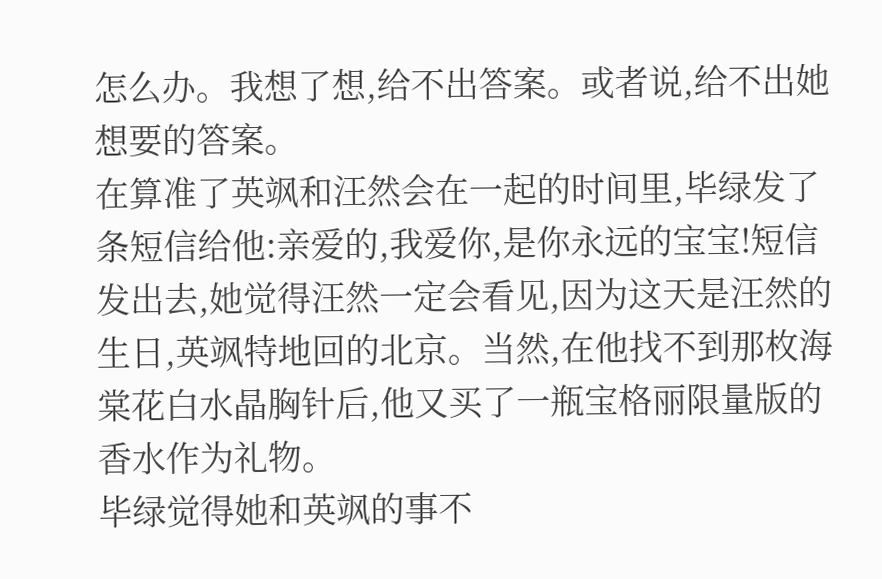怎么办。我想了想,给不出答案。或者说,给不出她想要的答案。
在算准了英飒和汪然会在一起的时间里,毕绿发了条短信给他:亲爱的,我爱你,是你永远的宝宝!短信发出去,她觉得汪然一定会看见,因为这天是汪然的生日,英飒特地回的北京。当然,在他找不到那枚海棠花白水晶胸针后,他又买了一瓶宝格丽限量版的香水作为礼物。
毕绿觉得她和英飒的事不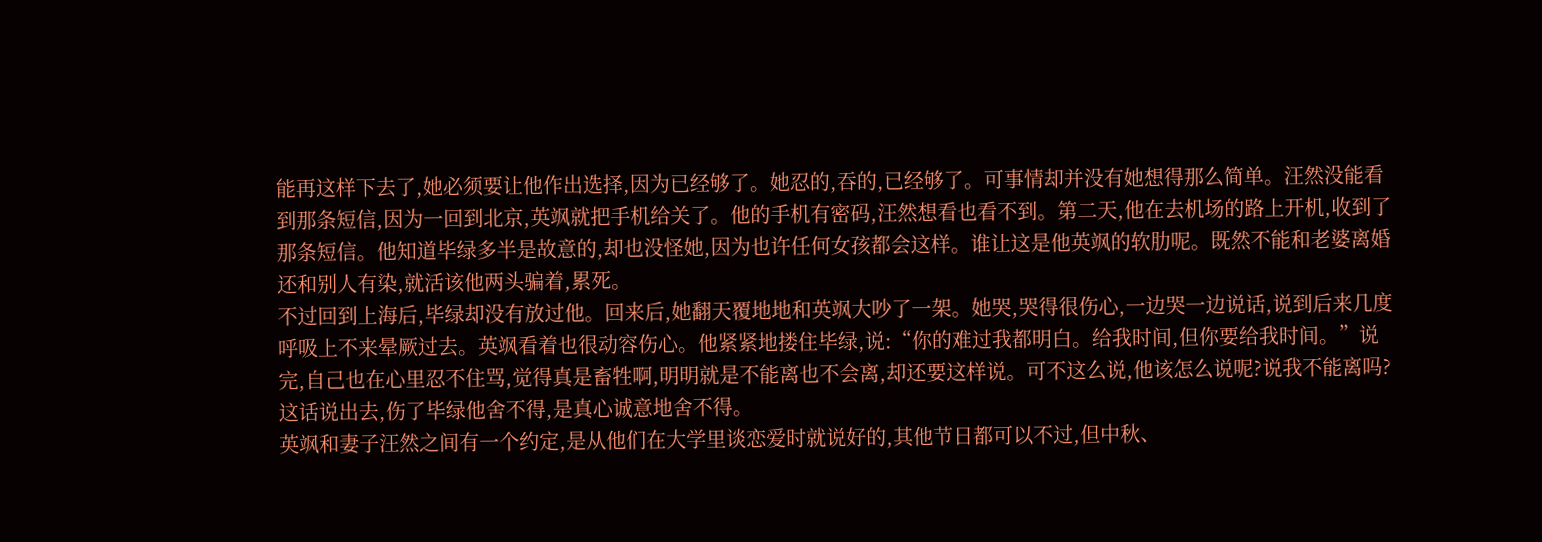能再这样下去了,她必须要让他作出选择,因为已经够了。她忍的,吞的,已经够了。可事情却并没有她想得那么简单。汪然没能看到那条短信,因为一回到北京,英飒就把手机给关了。他的手机有密码,汪然想看也看不到。第二天,他在去机场的路上开机,收到了那条短信。他知道毕绿多半是故意的,却也没怪她,因为也许任何女孩都会这样。谁让这是他英飒的软肋呢。既然不能和老婆离婚还和别人有染,就活该他两头骗着,累死。
不过回到上海后,毕绿却没有放过他。回来后,她翻天覆地地和英飒大吵了一架。她哭,哭得很伤心,一边哭一边说话,说到后来几度呼吸上不来晕厥过去。英飒看着也很动容伤心。他紧紧地搂住毕绿,说:“你的难过我都明白。给我时间,但你要给我时间。”说完,自己也在心里忍不住骂,觉得真是畜牲啊,明明就是不能离也不会离,却还要这样说。可不这么说,他该怎么说呢?说我不能离吗?这话说出去,伤了毕绿他舍不得,是真心诚意地舍不得。
英飒和妻子汪然之间有一个约定,是从他们在大学里谈恋爱时就说好的,其他节日都可以不过,但中秋、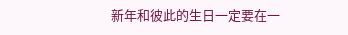新年和彼此的生日一定要在一